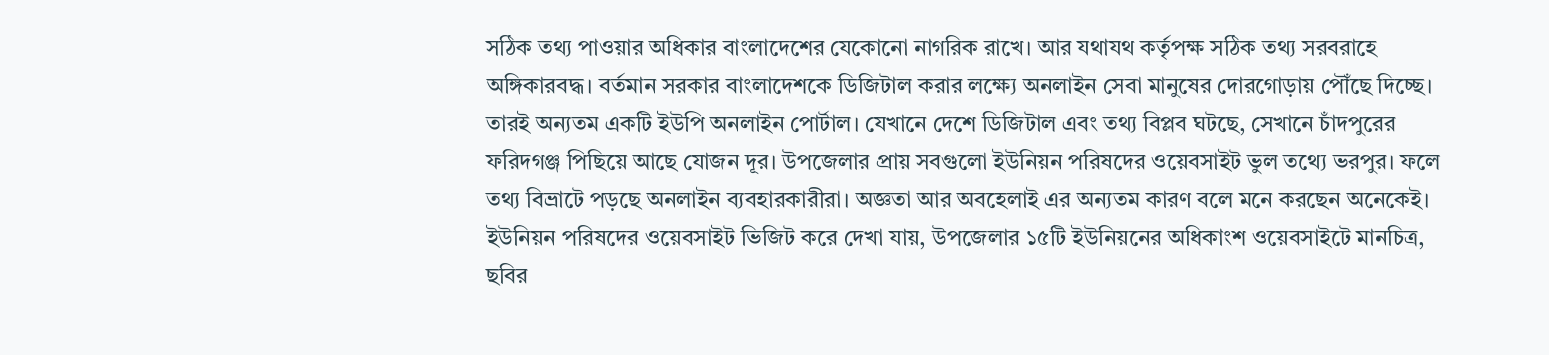সঠিক তথ্য পাওয়ার অধিকার বাংলাদেশের যেকোনো নাগরিক রাখে। আর যথাযথ কর্তৃপক্ষ সঠিক তথ্য সরবরাহে অঙ্গিকারবদ্ধ। বর্তমান সরকার বাংলাদেশকে ডিজিটাল করার লক্ষ্যে অনলাইন সেবা মানুষের দোরগোড়ায় পৌঁছে দিচ্ছে। তারই অন্যতম একটি ইউপি অনলাইন পোর্টাল। যেখানে দেশে ডিজিটাল এবং তথ্য বিপ্লব ঘটছে, সেখানে চাঁদপুরের ফরিদগঞ্জ পিছিয়ে আছে যোজন দূর। উপজেলার প্রায় সবগুলো ইউনিয়ন পরিষদের ওয়েবসাইট ভুল তথ্যে ভরপুর। ফলে তথ্য বিভ্রাটে পড়ছে অনলাইন ব্যবহারকারীরা। অজ্ঞতা আর অবহেলাই এর অন্যতম কারণ বলে মনে করছেন অনেকেই। ইউনিয়ন পরিষদের ওয়েবসাইট ভিজিট করে দেখা যায়, উপজেলার ১৫টি ইউনিয়নের অধিকাংশ ওয়েবসাইটে মানচিত্র, ছবির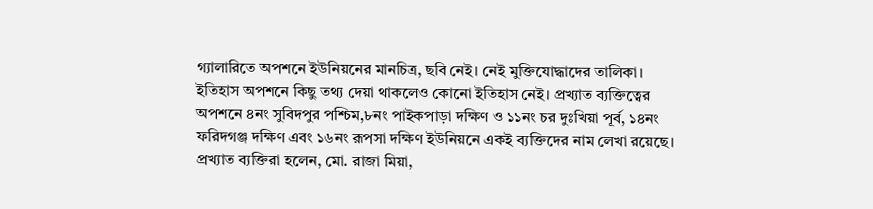গ্যালারিতে অপশনে ইউনিয়নের মানচিত্র, ছবি নেই। নেই মুক্তিযোদ্ধাদের তালিকা। ইতিহাস অপশনে কিছু তথ্য দেয়া থাকলেও কোনো ইতিহাস নেই। প্রখ্যাত ব্যক্তিত্বের অপশনে ৪নং সুবিদপুর পশ্চিম,৮নং পাইকপাড়া দক্ষিণ ও ১১নং চর দুঃখিয়া পূর্ব, ১৪নং ফরিদগঞ্জ দক্ষিণ এবং ১৬নং রূপসা দক্ষিণ ইউনিয়নে একই ব্যক্তিদের নাম লেখা রয়েছে। প্রখ্যাত ব্যক্তিরা হলেন, মো. রাজা মিয়া,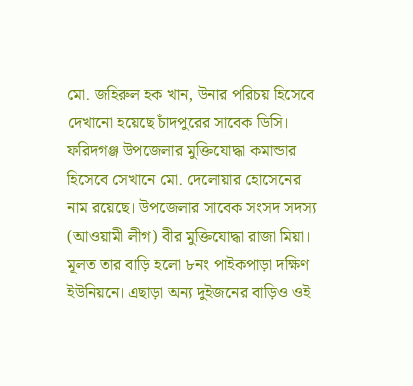মো. জহিরুল হক খান, উনার পরিচয় হিসেবে দেখানো হয়েছে চাঁদপুরের সাবেক ডিসি। ফরিদগঞ্জ উপজেলার মুক্তিযোদ্ধা কমান্ডার হিসেবে সেখানে মো. দেলোয়ার হোসেনের নাম রয়েছে। উপজেলার সাবেক সংসদ সদস্য (আওয়ামী লীগ) বীর মুক্তিযোদ্ধা রাজা মিয়া। মূলত তার বাড়ি হলো ৮নং পাইকপাড়া দক্ষিণ ইউনিয়নে। এছাড়া অন্য দুইজনের বাড়িও ওই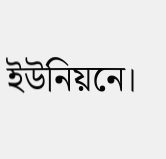ইউনিয়নে।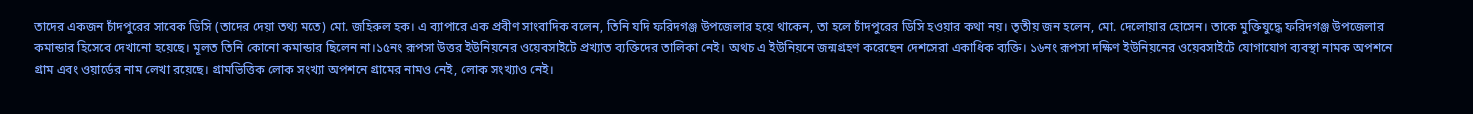তাদের একজন চাঁদপুরের সাবেক ডিসি (তাদের দেয়া তথ্য মতে) মো. জহিরুল হক। এ ব্যাপারে এক প্রবীণ সাংবাদিক বলেন, তিনি যদি ফরিদগঞ্জ উপজেলার হয়ে থাকেন, তা হলে চাঁদপুরের ডিসি হওয়ার কথা নয়। তৃতীয় জন হলেন, মো. দেলোয়ার হোসেন। তাকে মুক্তিযুদ্ধে ফরিদগঞ্জ উপজেলার কমান্ডার হিসেবে দেখানো হয়েছে। মূলত তিনি কোনো কমান্ডার ছিলেন না।১৫নং রূপসা উত্তর ইউনিয়নের ওয়েবসাইটে প্রখ্যাত ব্যক্তিদের তালিকা নেই। অথচ এ ইউনিয়নে জন্মগ্রহণ করেছেন দেশসেরা একাধিক ব্যক্তি। ১৬নং রূপসা দক্ষিণ ইউনিয়নের ওয়েবসাইটে যোগাযোগ ব্যবস্থা নামক অপশনে গ্রাম এবং ওয়ার্ডের নাম লেখা রয়েছে। গ্রামভিত্তিক লোক সংখ্যা অপশনে গ্রামের নামও নেই, লোক সংখ্যাও নেই।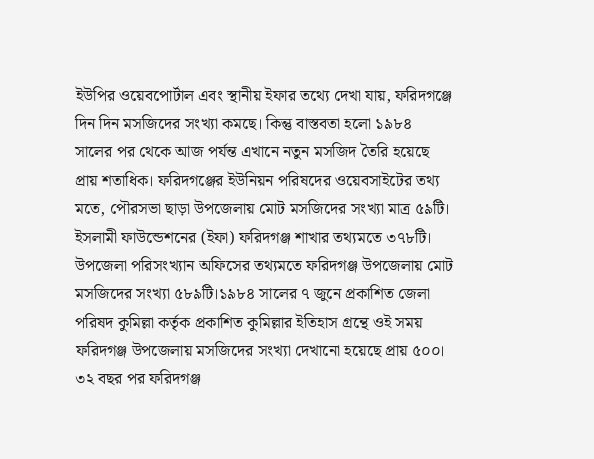ইউপির ওয়েবপোর্টাল এবং স্থানীয় ইফার তথ্যে দেখা যায়, ফরিদগঞ্জে দিন দিন মসজিদের সংখ্যা কমছে। কিন্তু বাস্তবতা হলো ১৯৮৪ সালের পর থেকে আজ পর্যন্ত এখানে নতুন মসজিদ তৈরি হয়েছে প্রায় শতাধিক। ফরিদগঞ্জের ইউনিয়ন পরিষদের ওয়েবসাইটের তথ্য মতে, পৌরসভা ছাড়া উপজেলায় মোট মসজিদের সংখ্যা মাত্র ৫৯টি। ইসলামী ফাউন্ডেশনের (ইফা) ফরিদগঞ্জ শাখার তথ্যমতে ৩৭৮টি। উপজেলা পরিসংখ্যান অফিসের তথ্যমতে ফরিদগঞ্জ উপজেলায় মোট মসজিদের সংখ্যা ৫৮৯টি।১৯৮৪ সালের ৭ জুনে প্রকাশিত জেলা পরিষদ কুমিল্লা কর্তৃক প্রকাশিত কুমিল্লার ইতিহাস গ্রন্থে ওই সময় ফরিদগঞ্জ উপজেলায় মসজিদের সংখ্যা দেখানো হয়েছে প্রায় ৫০০। ৩২ বছর পর ফরিদগঞ্জ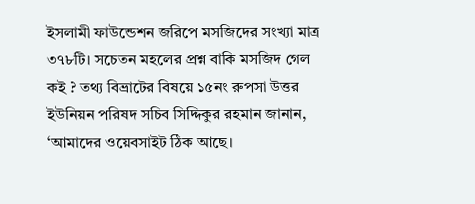ইসলামী ফাউন্ডেশন জরিপে মসজিদের সংখ্যা মাত্র ৩৭৮টি। সচেতন মহলের প্রশ্ন বাকি মসজিদ গেল কই ? তথ্য বিভ্রাটের বিষয়ে ১৫নং রুপসা উত্তর ইউনিয়ন পরিষদ সচিব সিদ্দিকুর রহমান জানান, ‘আমাদের ওয়েবসাইট ঠিক আছে।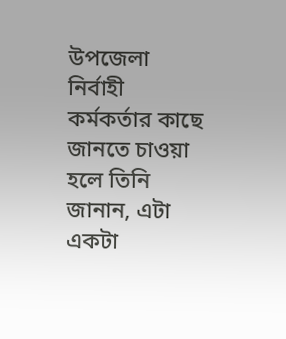উপজেলা নির্বাহী কর্মকর্তার কাছে জানতে চাওয়া হলে তিনি জানান, এটা একটা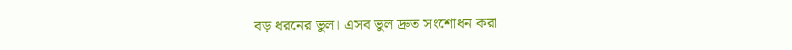বড় ধরনের ভুল। এসব ভুল দ্রুত সংশোধন করা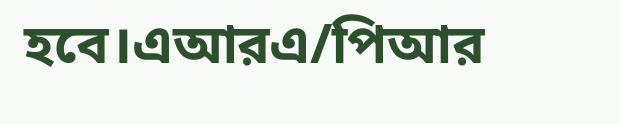হবে।এআরএ/পিআর